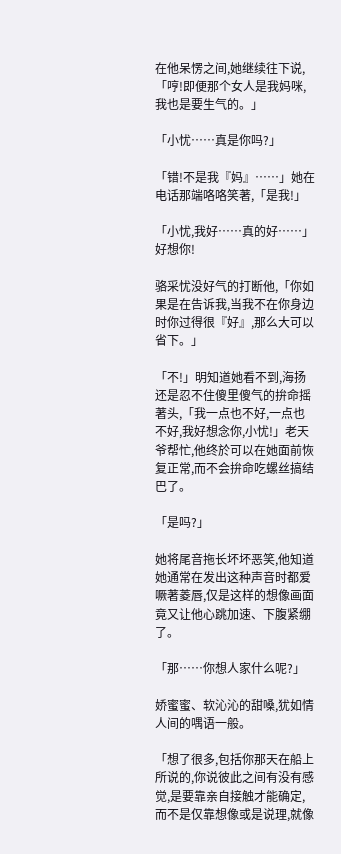在他呆愣之间,她继续往下说,「哼!即便那个女人是我妈咪,我也是要生气的。」

「小忧……真是你吗?」

「错!不是我『妈』……」她在电话那端咯咯笑著,「是我!」

「小忧,我好……真的好……」好想你!

骆采忧没好气的打断他,「你如果是在告诉我,当我不在你身边时你过得很『好』,那么大可以省下。」

「不!」明知道她看不到,海扬还是忍不住傻里傻气的拚命摇著头,「我一点也不好,一点也不好,我好想念你,小忧!」老天爷帮忙,他终於可以在她面前恢复正常,而不会拚命吃螺丝搞结巴了。

「是吗?」

她将尾音拖长坏坏恶笑,他知道她通常在发出这种声音时都爱噘著菱唇,仅是这样的想像画面竟又让他心跳加速、下腹紧绷了。

「那……你想人家什么呢?」

娇蜜蜜、软沁沁的甜嗓,犹如情人间的喁语一般。

「想了很多,包括你那天在船上所说的,你说彼此之间有没有感觉,是要靠亲自接触才能确定,而不是仅靠想像或是说理,就像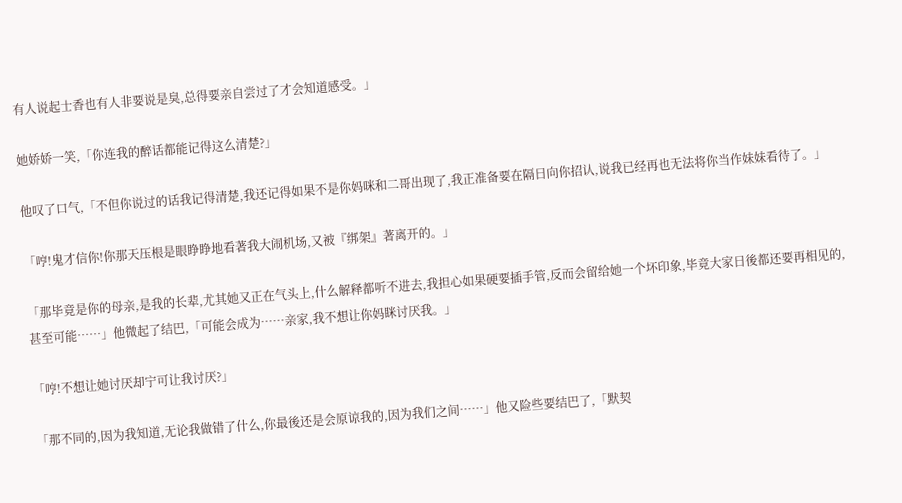有人说起士香也有人非要说是臭,总得要亲自尝过了才会知道感受。」

她娇娇一笑,「你连我的醉话都能记得这么清楚?」

他叹了口气,「不但你说过的话我记得清楚,我还记得如果不是你妈咪和二哥出现了,我正准备要在隔日向你招认,说我已经再也无法将你当作妹妹看待了。」

「哼!鬼才信你!你那天压根是眼睁睁地看著我大闹机场,又被『绑架』著离开的。」

「那毕竟是你的母亲,是我的长辈,尤其她又正在气头上,什么解释都听不进去,我担心如果硬要插手管,反而会留给她一个坏印象,毕竟大家日後都还要再相见的,甚至可能……」他微起了结巴,「可能会成为……亲家,我不想让你妈眯讨厌我。」

「哼!不想让她讨厌却宁可让我讨厌?」

「那不同的,因为我知道,无论我做错了什么,你最後还是会原谅我的,因为我们之间……」他又险些要结巴了,「默契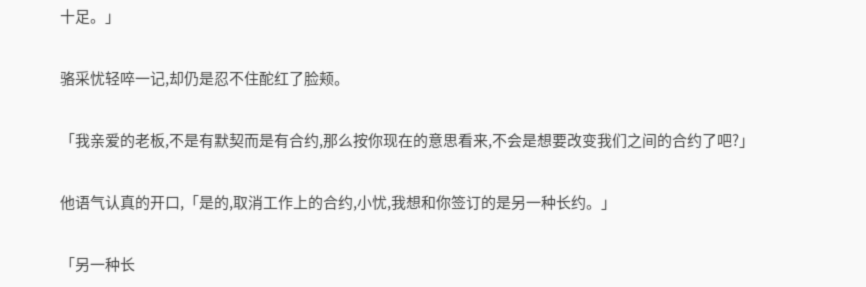十足。」

骆采忧轻啐一记,却仍是忍不住酡红了脸颊。

「我亲爱的老板,不是有默契而是有合约,那么按你现在的意思看来,不会是想要改变我们之间的合约了吧?」

他语气认真的开口,「是的,取消工作上的合约,小忧,我想和你签订的是另一种长约。」

「另一种长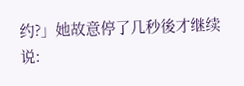约?」她故意停了几秒後才继续说: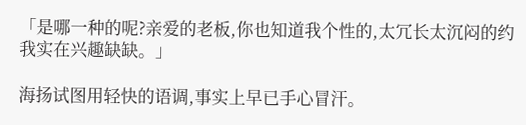「是哪一种的呢?亲爱的老板,你也知道我个性的,太冗长太沉闷的约我实在兴趣缺缺。」

海扬试图用轻快的语调,事实上早已手心冒汗。